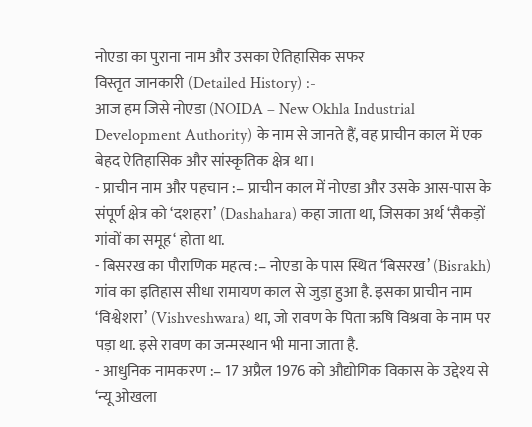नोएडा का पुराना नाम और उसका ऐतिहासिक सफर
विस्तृत जानकारी (Detailed History) :-
आज हम जिसे नोएडा (NOIDA – New Okhla Industrial Development Authority) के नाम से जानते हैं, वह प्राचीन काल में एक बेहद ऐतिहासिक और सांस्कृतिक क्षेत्र था।
- प्राचीन नाम और पहचान :– प्राचीन काल में नोएडा और उसके आस-पास के संपूर्ण क्षेत्र को ‘दशहरा’ (Dashahara) कहा जाता था, जिसका अर्थ ‘सैकड़ों गांवों का समूह‘ होता था.
- बिसरख का पौराणिक महत्व :– नोएडा के पास स्थित ‘बिसरख’ (Bisrakh) गांव का इतिहास सीधा रामायण काल से जुड़ा हुआ है. इसका प्राचीन नाम ‘विश्वेशरा’ (Vishveshwara) था, जो रावण के पिता ऋषि विश्रवा के नाम पर पड़ा था. इसे रावण का जन्मस्थान भी माना जाता है.
- आधुनिक नामकरण :– 17 अप्रैल 1976 को औद्योगिक विकास के उद्देश्य से ‘न्यू ओखला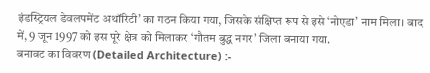इंडस्ट्रियल डेवलपमेंट अथॉरिटी’ का गठन किया गया, जिसके संक्षिप्त रूप से इसे ‘नोएडा’ नाम मिला। बाद में, 9 जून 1997 को इस पूरे क्षेत्र को मिलाकर ‘गौतम बुद्ध नगर’ जिला बनाया गया.
बनावट का विवरण (Detailed Architecture) :-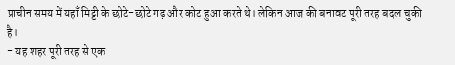प्राचीन समय में यहाँ मिट्टी के छोटे-छोटे गढ़ और कोट हुआ करते थे। लेकिन आज की बनावट पूरी तरह बदल चुकी है।
- यह शहर पूरी तरह से एक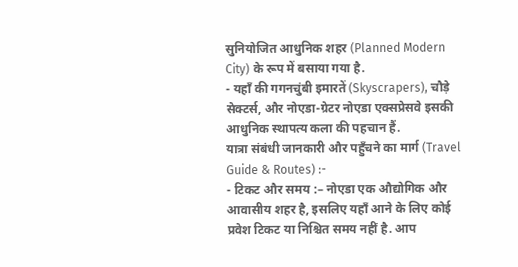सुनियोजित आधुनिक शहर (Planned Modern City) के रूप में बसाया गया है.
- यहाँ की गगनचुंबी इमारतें (Skyscrapers), चौड़े सेक्टर्स, और नोएडा-ग्रेटर नोएडा एक्सप्रेसवे इसकी आधुनिक स्थापत्य कला की पहचान हैं.
यात्रा संबंधी जानकारी और पहुँचने का मार्ग (Travel Guide & Routes) :-
- टिकट और समय :– नोएडा एक औद्योगिक और आवासीय शहर है, इसलिए यहाँ आने के लिए कोई प्रवेश टिकट या निश्चित समय नहीं है. आप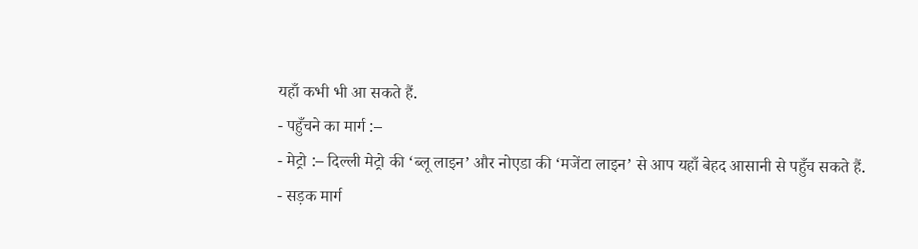यहाँ कभी भी आ सकते हैं.
- पहुँचने का मार्ग :–
- मेट्रो :– दिल्ली मेट्रो की ‘ब्लू लाइन’ और नोएडा की ‘मजेंटा लाइन’ से आप यहाँ बेहद आसानी से पहुँच सकते हैं.
- सड़क मार्ग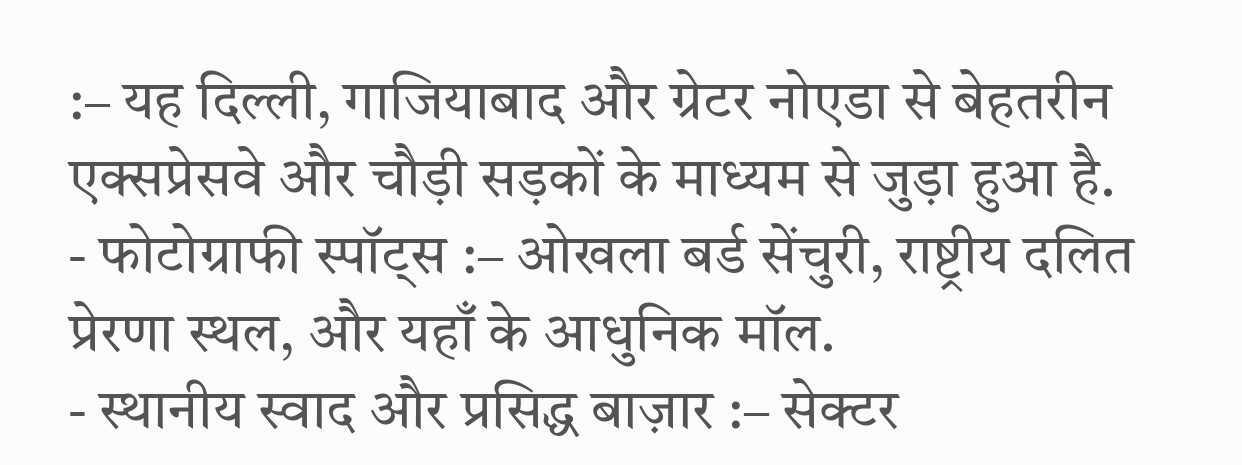:– यह दिल्ली, गाजियाबाद और ग्रेटर नोएडा से बेहतरीन एक्सप्रेसवे और चौड़ी सड़कों के माध्यम से जुड़ा हुआ है.
- फोटोग्राफी स्पॉट्स :– ओखला बर्ड सेंचुरी, राष्ट्रीय दलित प्रेरणा स्थल, और यहाँ के आधुनिक मॉल.
- स्थानीय स्वाद और प्रसिद्ध बाज़ार :– सेक्टर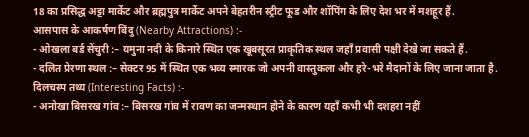18 का प्रसिद्ध अट्टा मार्केट और ब्रह्मपुत्र मार्केट अपने बेहतरीन स्ट्रीट फूड और शॉपिंग के लिए देश भर में मशहूर हैं.
आसपास के आकर्षण बिंदु (Nearby Attractions) :-
- ओखला बर्ड सेंचुरी :– यमुना नदी के किनारे स्थित एक खूबसूरत प्राकृतिक स्थल जहाँ प्रवासी पक्षी देखे जा सकते हैं.
- दलित प्रेरणा स्थल :– सेक्टर 95 में स्थित एक भव्य स्मारक जो अपनी वास्तुकला और हरे-भरे मैदानों के लिए जाना जाता है.
दिलचस्प तथ्य (Interesting Facts) :-
- अनोखा बिसरख गांव :– बिसरख गांव में रावण का जन्मस्थान होने के कारण यहाँ कभी भी दशहरा नहीं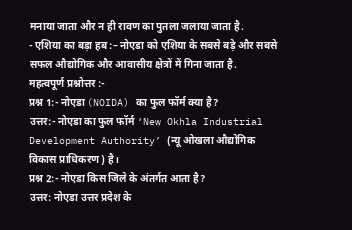मनाया जाता और न ही रावण का पुतला जलाया जाता है.
- एशिया का बड़ा हब :– नोएडा को एशिया के सबसे बड़े और सबसे सफल औद्योगिक और आवासीय क्षेत्रों में गिना जाता है.
महत्वपूर्ण प्रश्नोत्तर :-
प्रश्न 1:- नोएडा (NOIDA) का फुल फॉर्म क्या है?
उत्तर:- नोएडा का फुल फॉर्म ‘New Okhla Industrial Development Authority’ (न्यू ओखला औद्योगिक विकास प्राधिकरण) है।
प्रश्न 2:- नोएडा किस जिले के अंतर्गत आता है?
उत्तर: नोएडा उत्तर प्रदेश के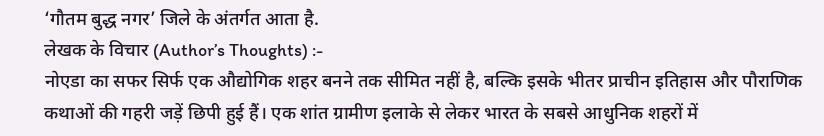‘गौतम बुद्ध नगर’ जिले के अंतर्गत आता है.
लेखक के विचार (Author’s Thoughts) :-
नोएडा का सफर सिर्फ एक औद्योगिक शहर बनने तक सीमित नहीं है, बल्कि इसके भीतर प्राचीन इतिहास और पौराणिक कथाओं की गहरी जड़ें छिपी हुई हैं। एक शांत ग्रामीण इलाके से लेकर भारत के सबसे आधुनिक शहरों में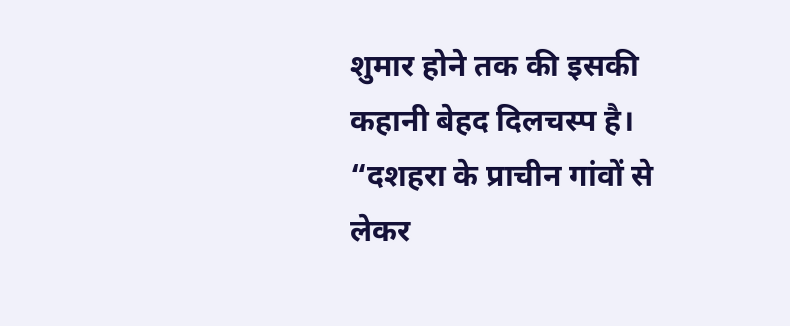शुमार होने तक की इसकी कहानी बेहद दिलचस्प है।
“दशहरा के प्राचीन गांवों से लेकर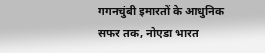गगनचुंबी इमारतों के आधुनिक सफर तक, नोएडा भारत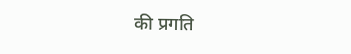की प्रगति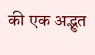की एक अद्भुत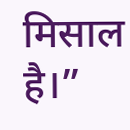मिसाल है।”